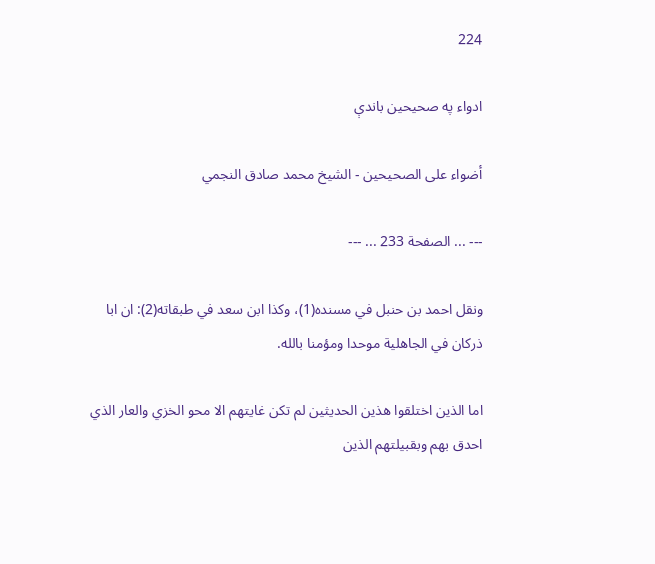224

ادواء په صحيحين باندې

أضواء على الصحيحين - الشيخ محمد صادق النجمي

--- ... الصفحة 233 ... ---

ونقل احمد بن حنبل في مسنده(1)، وكذا ابن سعد في طبقاته(2): ان ابا ذركان في الجاهلية موحدا ومؤمنا بالله.

اما الذين اختلقوا هذين الحديثين لم تكن غايتهم الا محو الخزي والعار الذي احدق بهم وبقبيلتهم الذين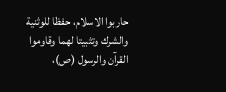حاربوا الاسلام، حفظا للوثنية والشرك وتثبيتا لهما وقاوموا القرآن والرسول (ص)،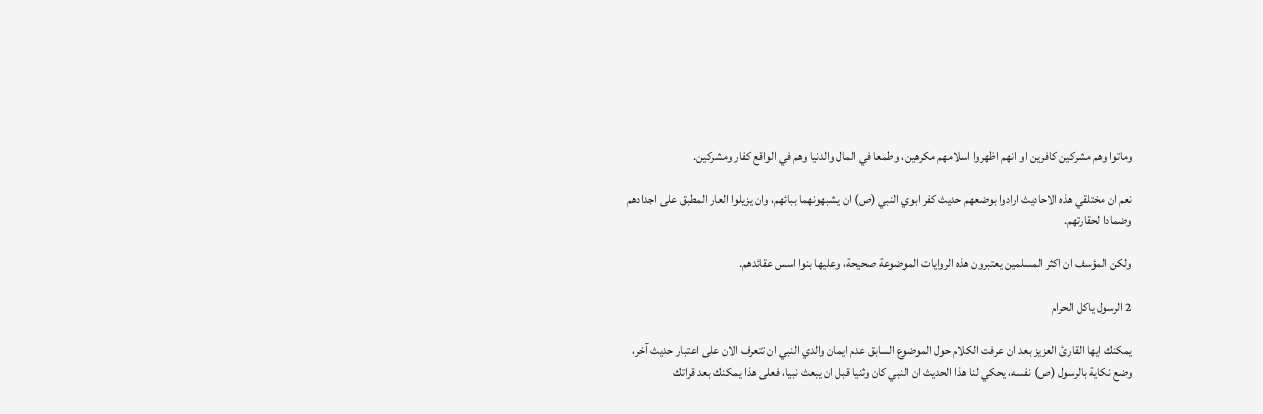وماتوا وهم مشركين كافرين او انهم اظهروا اسلامهم مكرهين، وطمعا في المال والدنيا وهم في الواقع كفار ومشركين.

نعم ان مختلقي هذه الاحاديث ارادوا بوضعهم حديث كفر ابوي النبي (ص) ان يشبهونهما ببائهم، وان يزيلوا العار المطبق على اجدادهم وضمادا لحقارتهم.

ولكن المؤسف ان اكثر المسلمين يعتبرون هذه الروايات الموضوعة صحيحة، وعليها بنوا اسس عقائدهم.

2 الرسول ياكل الحرام

يمكنك ايها القارئ العزيز بعد ان عرفت الكلام حول الموضوع السابق عدم ايمان والدي النبي ان تتعرف الان على اعتبار حديث آخر، وضع نكاية بالرسول (ص) نفسه، يحكي لنا هذا الحديث ان النبي كان وثنيا قبل ان يبعث نبيا، فعلى هذا يمكنك بعد قراتك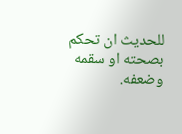للحديث ان تحكم بصحته او سقمه وضعفه.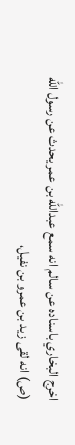اخرج البخاري باسناده عن سالم انه سمع عبدالله بن عمر يحدث عن رسول الله (ص) انه لقى زيد بن عمرو بن نفيل،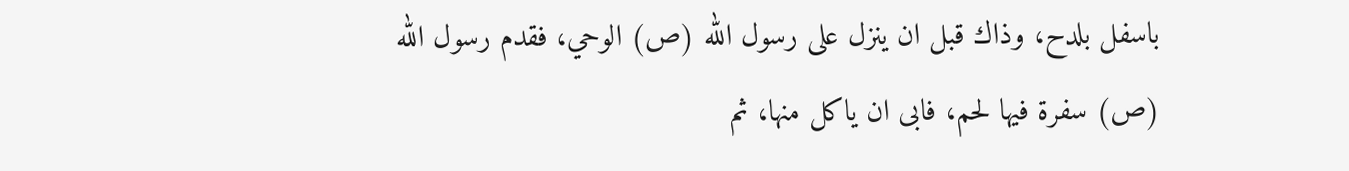باسفل بلدح، وذاك قبل ان ينزل على رسول الله (ص) الوحي، فقدم رسول الله (ص) سفرة فيها لحم، فابى ان ياكل منها، ثم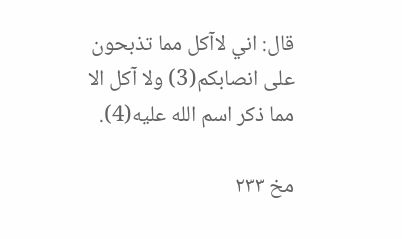قال: اني لاآكل مما تذبحون على انصابكم(3) ولا آكل الا مما ذكر اسم الله عليه(4).

مخ ۲۳۳